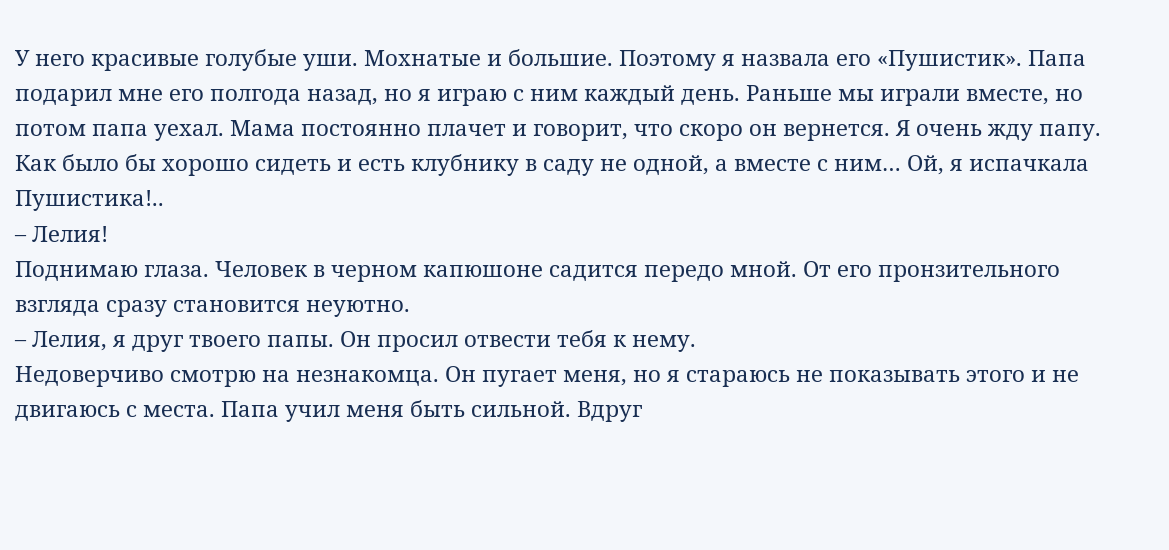У него красивые голубые уши. Мохнатые и большие. Поэтому я назвала его «Пушистик». Папа подарил мне его полгода назад, но я играю с ним каждый день. Раньше мы играли вместе, но потом папа уехал. Мама постоянно плачет и говорит, что скоро он вернется. Я очень жду папу. Как было бы хорошо сидеть и есть клубнику в саду не одной, а вместе с ним… Ой, я испачкала Пушистика!..
– Лелия!
Поднимаю глаза. Человек в черном капюшоне садится передо мной. От его пронзительного взгляда сразу становится неуютно.
– Лелия, я друг твоего папы. Он просил отвести тебя к нему.
Недоверчиво смотрю на незнакомца. Он пугает меня, но я стараюсь не показывать этого и не двигаюсь с места. Папа учил меня быть сильной. Вдруг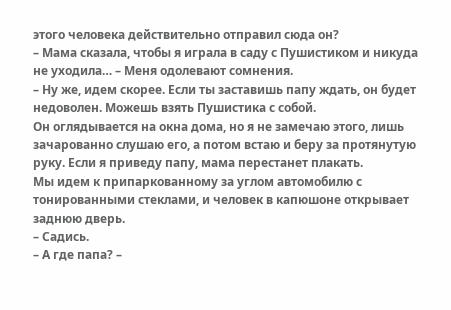этого человека действительно отправил сюда он?
– Мама сказала, чтобы я играла в саду с Пушистиком и никуда не уходила… – Меня одолевают сомнения.
– Ну же, идем скорее. Если ты заставишь папу ждать, он будет недоволен. Можешь взять Пушистика с собой.
Он оглядывается на окна дома, но я не замечаю этого, лишь зачарованно слушаю его, а потом встаю и беру за протянутую руку. Если я приведу папу, мама перестанет плакать.
Мы идем к припаркованному за углом автомобилю с тонированными стеклами, и человек в капюшоне открывает заднюю дверь.
– Садись.
– А где папа? –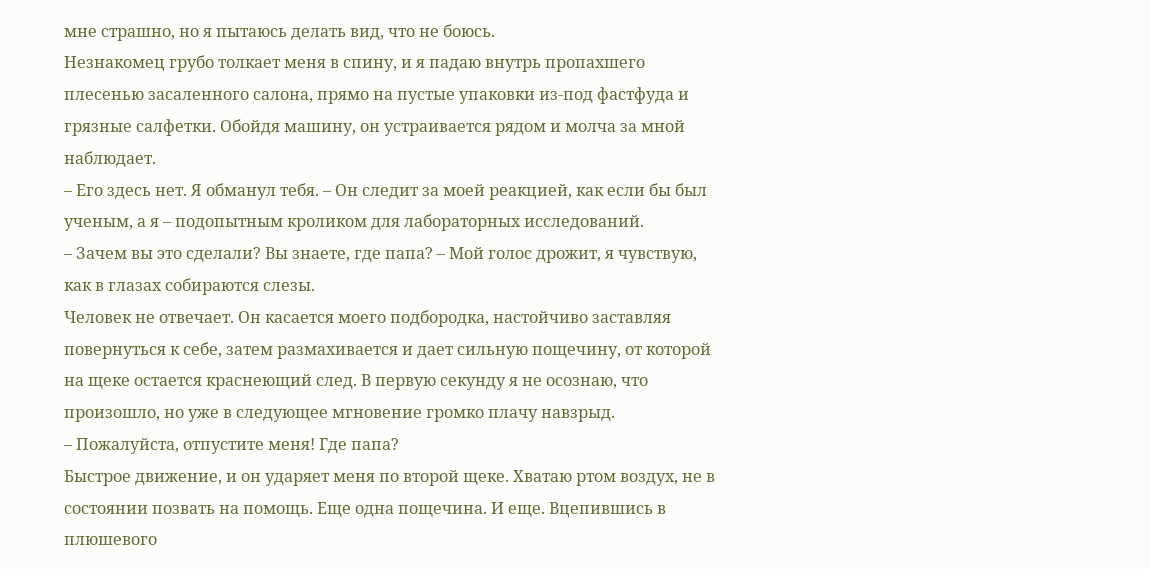мне страшно, но я пытаюсь делать вид, что не боюсь.
Незнакомец грубо толкает меня в спину, и я падаю внутрь пропахшего плесенью засаленного салона, прямо на пустые упаковки из-под фастфуда и грязные салфетки. Обойдя машину, он устраивается рядом и молча за мной наблюдает.
– Его здесь нет. Я обманул тебя. – Он следит за моей реакцией, как если бы был ученым, а я – подопытным кроликом для лабораторных исследований.
– Зачем вы это сделали? Вы знаете, где папа? – Мой голос дрожит, я чувствую, как в глазах собираются слезы.
Человек не отвечает. Он касается моего подбородка, настойчиво заставляя повернуться к себе, затем размахивается и дает сильную пощечину, от которой на щеке остается краснеющий след. В первую секунду я не осознаю, что произошло, но уже в следующее мгновение громко плачу навзрыд.
– Пожалуйста, отпустите меня! Где папа?
Быстрое движение, и он ударяет меня по второй щеке. Хватаю ртом воздух, не в состоянии позвать на помощь. Еще одна пощечина. И еще. Вцепившись в плюшевого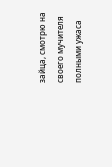зайца, смотрю на своего мучителя полными ужаса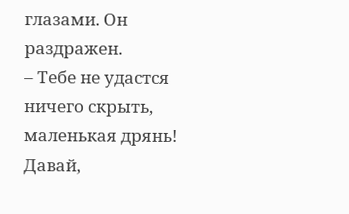глазами. Он раздражен.
– Тебе не удастся ничего скрыть, маленькая дрянь! Давай,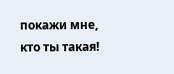покажи мне, кто ты такая!